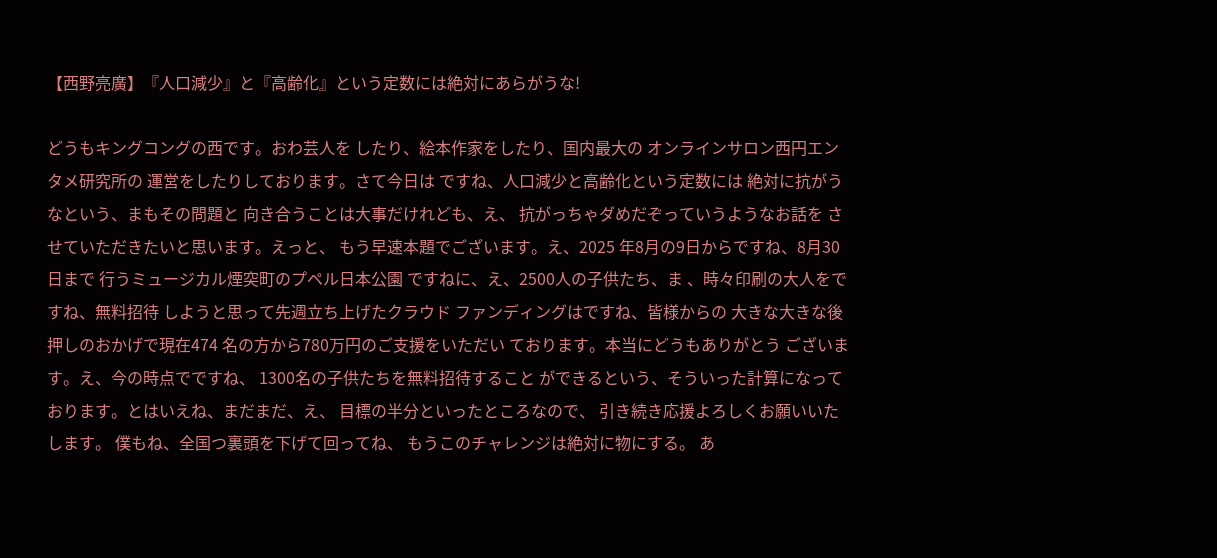【西野亮廣】『人口減少』と『高齢化』という定数には絶対にあらがうな!

どうもキングコングの西です。おわ芸人を したり、絵本作家をしたり、国内最大の オンラインサロン西円エンタメ研究所の 運営をしたりしております。さて今日は ですね、人口減少と高齢化という定数には 絶対に抗がうなという、まもその問題と 向き合うことは大事だけれども、え、 抗がっちゃダめだぞっていうようなお話を させていただきたいと思います。えっと、 もう早速本題でございます。え、2025 年8月の9日からですね、8月30日まで 行うミュージカル煙突町のプペル日本公園 ですねに、え、2500人の子供たち、ま 、時々印刷の大人をですね、無料招待 しようと思って先週立ち上げたクラウド ファンディングはですね、皆様からの 大きな大きな後押しのおかげで現在474 名の方から780万円のご支援をいただい ております。本当にどうもありがとう ございます。え、今の時点でですね、 1300名の子供たちを無料招待すること ができるという、そういった計算になって おります。とはいえね、まだまだ、え、 目標の半分といったところなので、 引き続き応援よろしくお願いいたします。 僕もね、全国つ裏頭を下げて回ってね、 もうこのチャレンジは絶対に物にする。 あ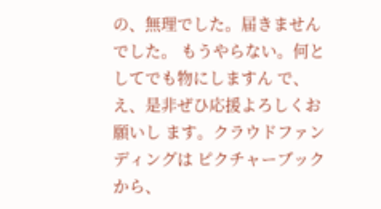の、無理でした。届きませんでした。 もうやらない。何としてでも物にしますん で、え、是非ぜひ応援よろしくお願いし ます。クラウドファンディングは ピクチャーブックから、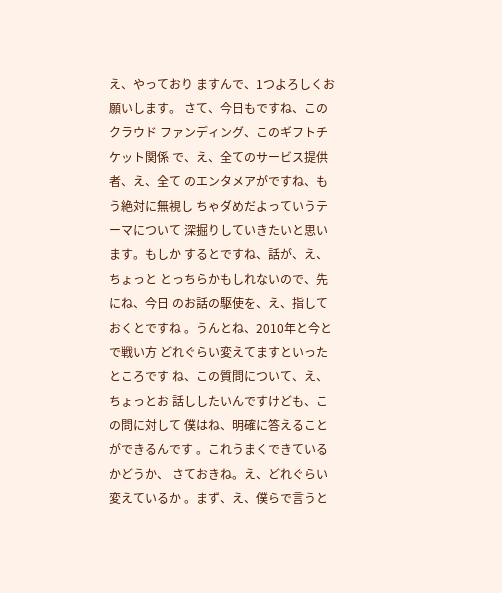え、やっており ますんで、1つよろしくお願いします。 さて、今日もですね、このクラウド ファンディング、このギフトチケット関係 で、え、全てのサービス提供者、え、全て のエンタメアがですね、もう絶対に無視し ちゃダめだよっていうテーマについて 深掘りしていきたいと思います。もしか するとですね、話が、え、ちょっと とっちらかもしれないので、先にね、今日 のお話の駆使を、え、指しておくとですね 。うんとね、2010年と今とで戦い方 どれぐらい変えてますといったところです ね、この質問について、え、ちょっとお 話ししたいんですけども、この問に対して 僕はね、明確に答えることができるんです 。これうまくできているかどうか、 さておきね。え、どれぐらい変えているか 。まず、え、僕らで言うと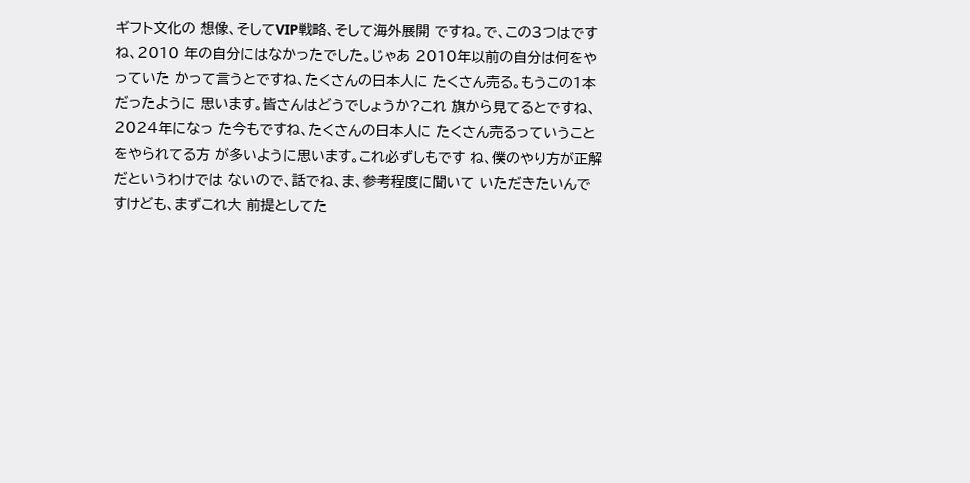ギフト文化の 想像、そしてVIP戦略、そして海外展開 ですね。で、この3つはですね、2010 年の自分にはなかったでした。じゃあ 2010年以前の自分は何をやっていた かって言うとですね、たくさんの日本人に たくさん売る。もうこの1本だったように 思います。皆さんはどうでしょうか?これ 旗から見てるとですね、2024年になっ た今もですね、たくさんの日本人に たくさん売るっていうことをやられてる方 が多いように思います。これ必ずしもです ね、僕のやり方が正解だというわけでは ないので、話でね、ま、参考程度に聞いて いただきたいんですけども、まずこれ大 前提としてた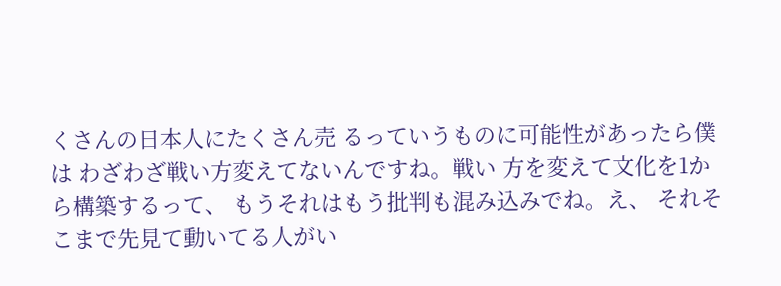くさんの日本人にたくさん売 るっていうものに可能性があったら僕は わざわざ戦い方変えてないんですね。戦い 方を変えて文化を1から構築するって、 もうそれはもう批判も混み込みでね。え、 それそこまで先見て動いてる人がい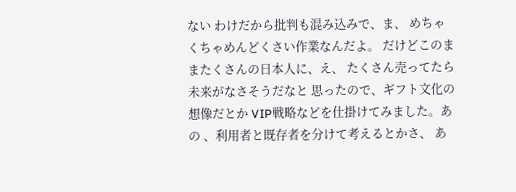ない わけだから批判も混み込みで、ま、 めちゃくちゃめんどくさい作業なんだよ。 だけどこのままたくさんの日本人に、え、 たくさん売ってたら未来がなさそうだなと 思ったので、ギフト文化の想像だとか VIP戦略などを仕掛けてみました。あの 、利用者と既存者を分けて考えるとかさ、 あ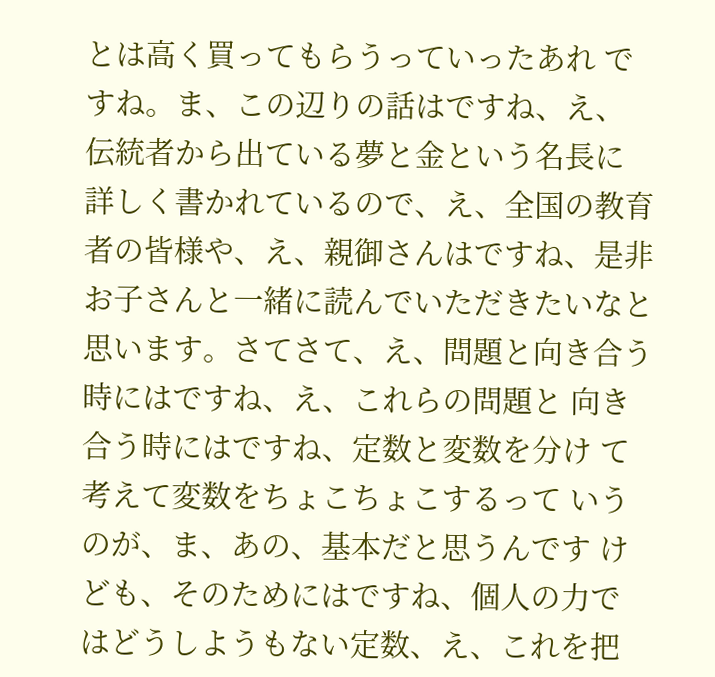とは高く買ってもらうっていったあれ ですね。ま、この辺りの話はですね、え、 伝統者から出ている夢と金という名長に 詳しく書かれているので、え、全国の教育 者の皆様や、え、親御さんはですね、是非 お子さんと一緒に読んでいただきたいなと 思います。さてさて、え、問題と向き合う 時にはですね、え、これらの問題と 向き合う時にはですね、定数と変数を分け て考えて変数をちょこちょこするって いうのが、ま、あの、基本だと思うんです けども、そのためにはですね、個人の力で はどうしようもない定数、え、これを把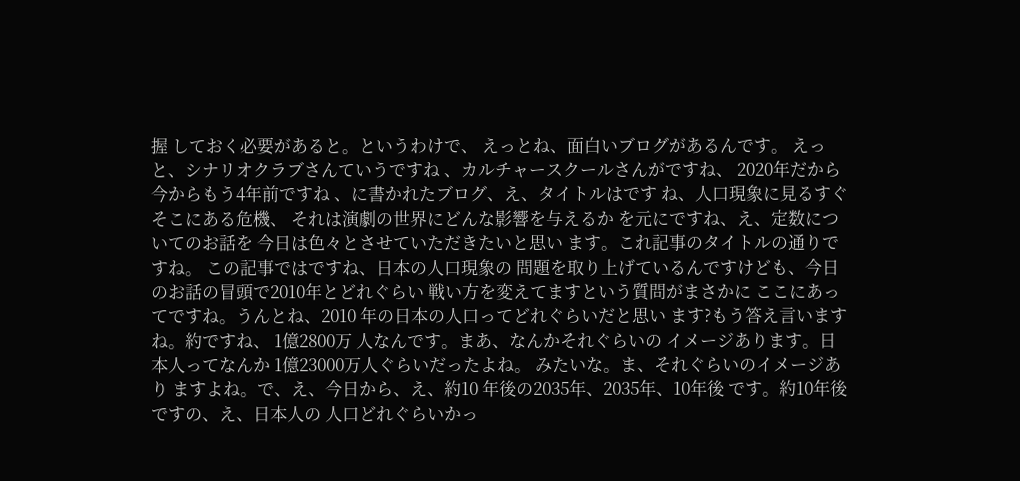握 しておく必要があると。というわけで、 えっとね、面白いブログがあるんです。 えっと、シナリオクラブさんていうですね 、カルチャースクールさんがですね、 2020年だから今からもう4年前ですね 、に書かれたブログ、え、タイトルはです ね、人口現象に見るすぐそこにある危機、 それは演劇の世界にどんな影響を与えるか を元にですね、え、定数についてのお話を 今日は色々とさせていただきたいと思い ます。これ記事のタイトルの通りですね。 この記事ではですね、日本の人口現象の 問題を取り上げているんですけども、今日 のお話の冒頭で2010年とどれぐらい 戦い方を変えてますという質問がまさかに ここにあってですね。うんとね、2010 年の日本の人口ってどれぐらいだと思い ます?もう答え言いますね。約ですね、 1億2800万 人なんです。まあ、なんかそれぐらいの イメージあります。日本人ってなんか 1億23000万人ぐらいだったよね。 みたいな。ま、それぐらいのイメージあり ますよね。で、え、今日から、え、約10 年後の2035年、2035年、10年後 です。約10年後ですの、え、日本人の 人口どれぐらいかっ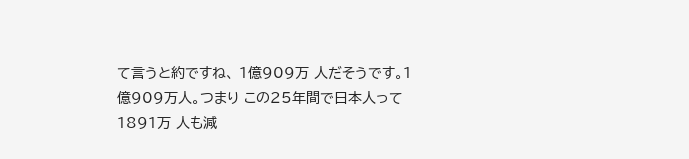て言うと約ですね、 1億909万 人だそうです。1億909万人。つまり この25年間で日本人って1891万 人も減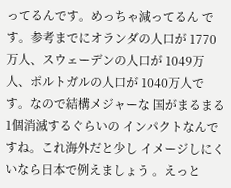ってるんです。めっちゃ減ってるん です。参考までにオランダの人口が 1770万人、スウェーデンの人口が 1049万人、ポルトガルの人口が 1040万人です。なので結構メジャーな 国がまるまる1個消滅するぐらいの インパクトなんですね。これ海外だと少し イメージしにくいなら日本で例えましょう 。えっと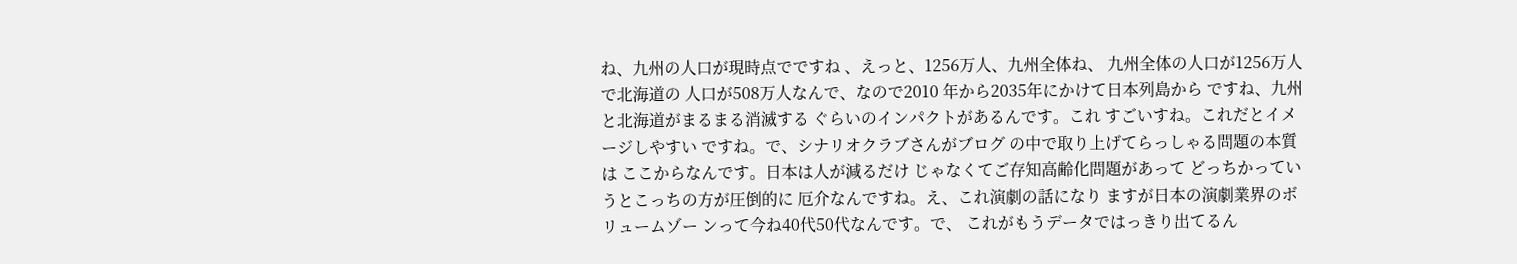ね、九州の人口が現時点でですね 、えっと、1256万人、九州全体ね、 九州全体の人口が1256万人で北海道の 人口が508万人なんで、なので2010 年から2035年にかけて日本列島から ですね、九州と北海道がまるまる消滅する ぐらいのインパクトがあるんです。これ すごいすね。これだとイメージしやすい ですね。で、シナリオクラブさんがブログ の中で取り上げてらっしゃる問題の本質は ここからなんです。日本は人が減るだけ じゃなくてご存知高齢化問題があって どっちかっていうとこっちの方が圧倒的に 厄介なんですね。え、これ演劇の話になり ますが日本の演劇業界のボリュームゾー ンって今ね40代50代なんです。で、 これがもうデータではっきり出てるん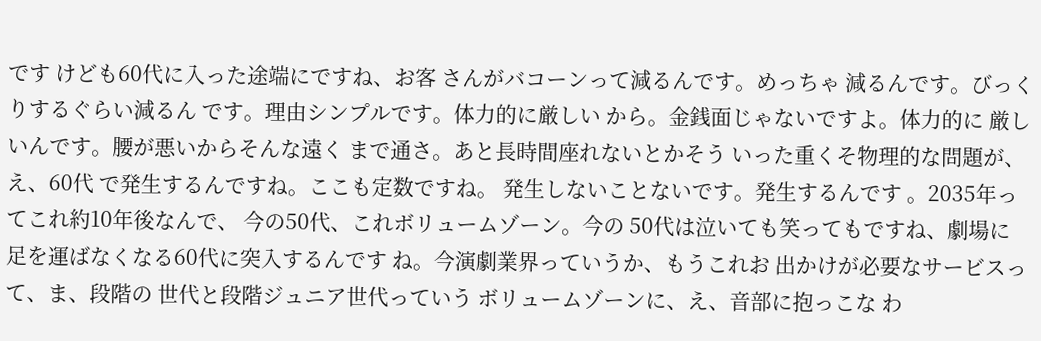です けども60代に入った途端にですね、お客 さんがバコーンって減るんです。めっちゃ 減るんです。びっくりするぐらい減るん です。理由シンプルです。体力的に厳しい から。金銭面じゃないですよ。体力的に 厳しいんです。腰が悪いからそんな遠く まで通さ。あと長時間座れないとかそう いった重くそ物理的な問題が、え、60代 で発生するんですね。ここも定数ですね。 発生しないことないです。発生するんです 。2035年ってこれ約10年後なんで、 今の50代、これボリュームゾーン。今の 50代は泣いても笑ってもですね、劇場に 足を運ばなくなる60代に突入するんです ね。今演劇業界っていうか、もうこれお 出かけが必要なサービスって、ま、段階の 世代と段階ジュニア世代っていう ボリュームゾーンに、え、音部に抱っこな わ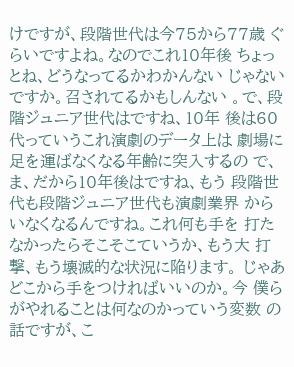けですが、段階世代は今75から77歳 ぐらいですよね。なのでこれ10年後 ちょっとね、どうなってるかわかんない じゃないですか。召されてるかもしんない 。で、段階ジュニア世代はですね、10年 後は60代っていうこれ演劇のデータ上は 劇場に足を運ばなくなる年齢に突入するの で、ま、だから10年後はですね、もう 段階世代も段階ジュニア世代も演劇業界 からいなくなるんですね。これ何も手を 打たなかったらそこそこていうか、もう大 打撃、もう壊滅的な状況に陥ります。 じゃあどこから手をつければいいのか。今 僕らがやれることは何なのかっていう変数 の話ですが、こ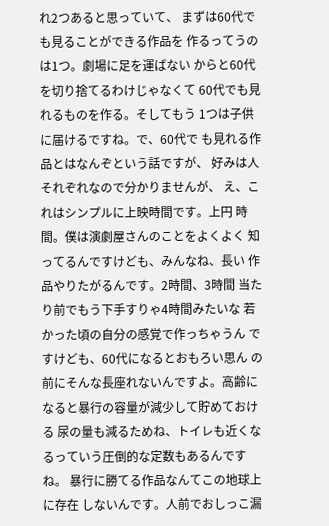れ2つあると思っていて、 まずは60代でも見ることができる作品を 作るってうのは1つ。劇場に足を運ばない からと60代を切り捨てるわけじゃなくて 60代でも見れるものを作る。そしてもう 1つは子供に届けるですね。で、60代で も見れる作品とはなんぞという話ですが、 好みは人それぞれなので分かりませんが、 え、これはシンプルに上映時間です。上円 時間。僕は演劇屋さんのことをよくよく 知ってるんですけども、みんなね、長い 作品やりたがるんです。2時間、3時間 当たり前でもう下手すりゃ4時間みたいな 若かった頃の自分の感覚で作っちゃうん ですけども、60代になるとおもろい思ん の前にそんな長座れないんですよ。高齢に なると暴行の容量が減少して貯めておける 尿の量も減るためね、トイレも近くな るっていう圧倒的な定数もあるんですね。 暴行に勝てる作品なんてこの地球上に存在 しないんです。人前でおしっこ漏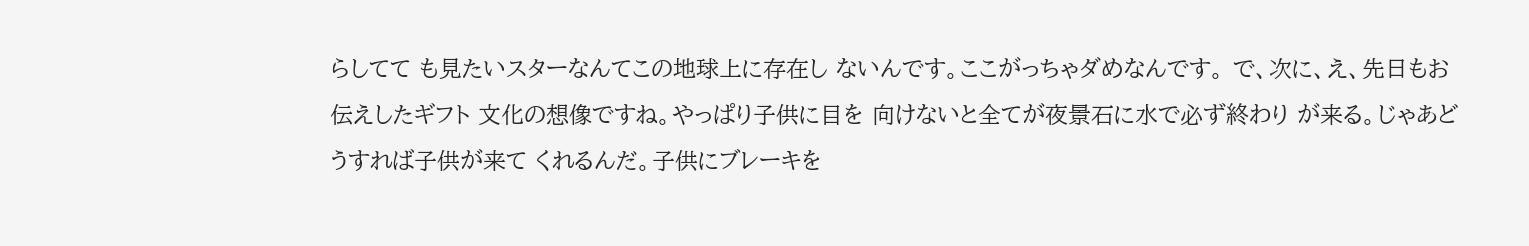らしてて も見たいスターなんてこの地球上に存在し ないんです。ここがっちゃダめなんです。 で、次に、え、先日もお伝えしたギフト 文化の想像ですね。やっぱり子供に目を 向けないと全てが夜景石に水で必ず終わり が来る。じゃあどうすれば子供が来て くれるんだ。子供にブレーキを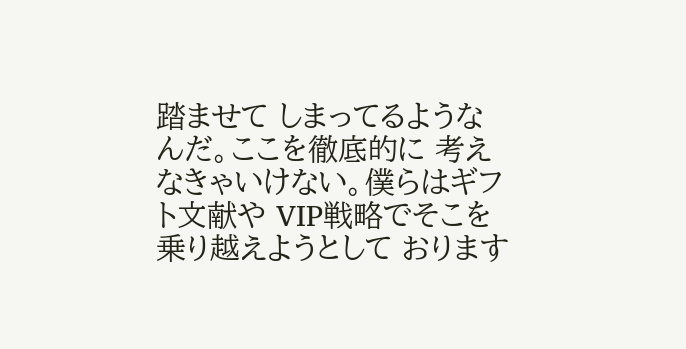踏ませて しまってるようなんだ。ここを徹底的に 考えなきゃいけない。僕らはギフト文献や VIP戦略でそこを乗り越えようとして おります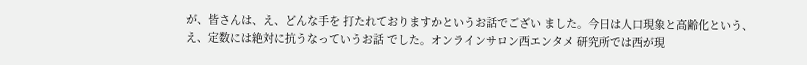が、皆さんは、え、どんな手を 打たれておりますかというお話でござい ました。今日は人口現象と高齢化という、 え、定数には絶対に抗うなっていうお話 でした。オンラインサロン西エンタメ 研究所では西が現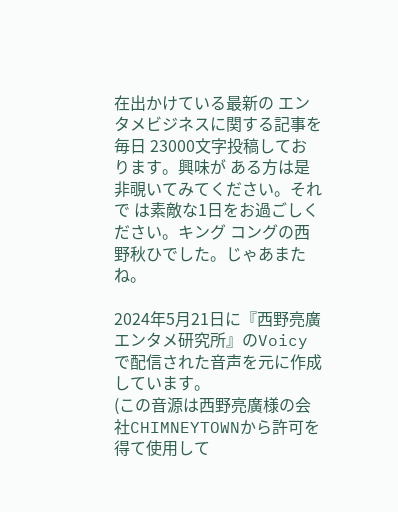在出かけている最新の エンタメビジネスに関する記事を毎日 23000文字投稿しております。興味が ある方は是非覗いてみてください。それで は素敵な1日をお過ごしください。キング コングの西野秋ひでした。じゃあまたね。

2024年5月21日に『西野亮廣エンタメ研究所』のVoicyで配信された音声を元に作成しています。
(この音源は西野亮廣様の会社CHIMNEYTOWNから許可を得て使用して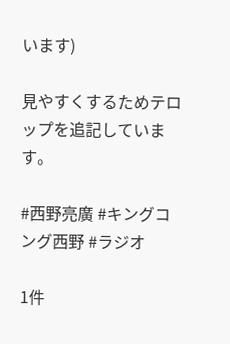います)

見やすくするためテロップを追記しています。

#西野亮廣 #キングコング西野 #ラジオ

1件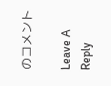のコメント

Leave A Reply